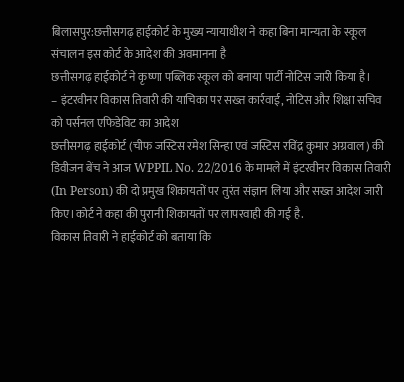बिलासपुर:छत्तीसगढ़ हाईकोर्ट के मुख्य न्यायाधीश ने कहा बिना मान्यता के स्कूल संचालन इस कोर्ट के आदेश की अवमानना है
छत्तीसगढ़ हाईकोर्ट ने कृष्णा पब्लिक स्कूल को बनाया पार्टी नोटिस जारी किया है।
– इंटरवीनर विकास तिवारी की याचिका पर सख्त कार्रवाई, नोटिस और शिक्षा सचिव को पर्सनल एफिडेविट का आदेश
छत्तीसगढ़ हाईकोर्ट (चीफ जस्टिस रमेश सिन्हा एवं जस्टिस रविंद्र कुमार अग्रवाल) की डिवीजन बेंच ने आज WPPIL No. 22/2016 के मामले में इंटरवीनर विकास तिवारी (In Person) की दो प्रमुख शिकायतों पर तुरंत संज्ञान लिया और सख्त आदेश जारी किए।कोर्ट ने कहा की पुरानी शिकायतों पर लापरवाही की गई है.
विकास तिवारी ने हाईकोर्ट को बताया कि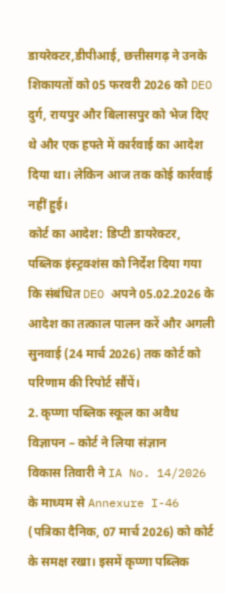डायरेक्टर,डीपीआई, छत्तीसगढ़ ने उनके शिकायतों को 05 फरवरी 2026 को DEO दुर्ग, रायपुर और बिलासपुर को भेज दिए थे और एक हफ्ते में कार्रवाई का आदेश दिया था। लेकिन आज तक कोई कार्रवाई नहीं हुई।
कोर्ट का आदेश: डिप्टी डायरेक्टर, पब्लिक इंस्ट्रक्शंस को निर्देश दिया गया कि संबंधित DEO अपने 05.02.2026 के आदेश का तत्काल पालन करें और अगली सुनवाई (24 मार्च 2026) तक कोर्ट को परिणाम की रिपोर्ट सौंपें।
2. कृप्णा पब्लिक स्कूल का अवैध विज्ञापन – कोर्ट ने लिया संज्ञान
विकास तिवारी ने IA No. 14/2026 के माध्यम से Annexure I-46 (पत्रिका दैनिक, 07 मार्च 2026) को कोर्ट के समक्ष रखा। इसमें कृप्णा पब्लिक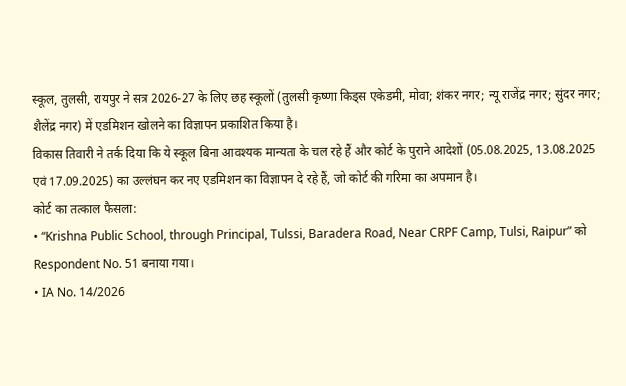स्कूल, तुलसी, रायपुर ने सत्र 2026-27 के लिए छह स्कूलों (तुलसी कृष्णा किड्स एकेडमी, मोवा; शंकर नगर; न्यू राजेंद्र नगर; सुंदर नगर; शैलेंद्र नगर) में एडमिशन खोलने का विज्ञापन प्रकाशित किया है।
विकास तिवारी ने तर्क दिया कि ये स्कूल बिना आवश्यक मान्यता के चल रहे हैं और कोर्ट के पुराने आदेशों (05.08.2025, 13.08.2025 एवं 17.09.2025) का उल्लंघन कर नए एडमिशन का विज्ञापन दे रहे हैं, जो कोर्ट की गरिमा का अपमान है।
कोर्ट का तत्काल फैसला:
• “Krishna Public School, through Principal, Tulssi, Baradera Road, Near CRPF Camp, Tulsi, Raipur” को Respondent No. 51 बनाया गया।
• IA No. 14/2026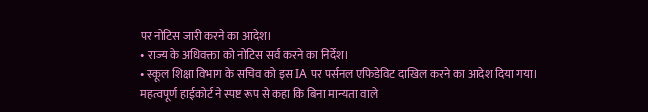पर नोटिस जारी करने का आदेश।
• राज्य के अधिवक्ता को नोटिस सर्व करने का निर्देश।
• स्कूल शिक्षा विभाग के सचिव को इस IA पर पर्सनल एफिडेविट दाखिल करने का आदेश दिया गया।
महत्वपूर्ण हाईकोर्ट ने स्पष्ट रूप से कहा कि बिना मान्यता वाले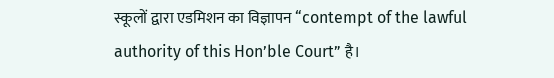स्कूलों द्वारा एडमिशन का विज्ञापन “contempt of the lawful authority of this Hon’ble Court” है।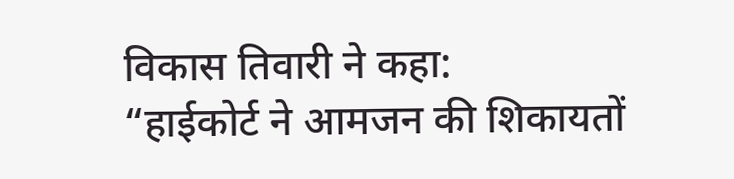विकास तिवारी ने कहा:
“हाईकोर्ट ने आमजन की शिकायतों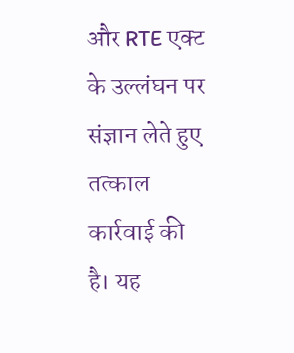और RTE एक्ट के उल्लंघन पर संज्ञान लेते हुए तत्काल कार्रवाई की है। यह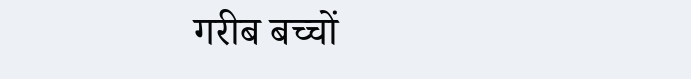गरीब बच्चों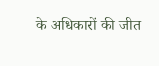के अधिकारों की जीत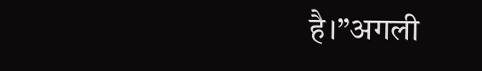है।”अगली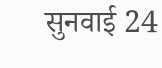सुनवाई 24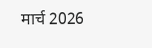मार्च 2026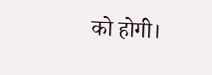को होगी।